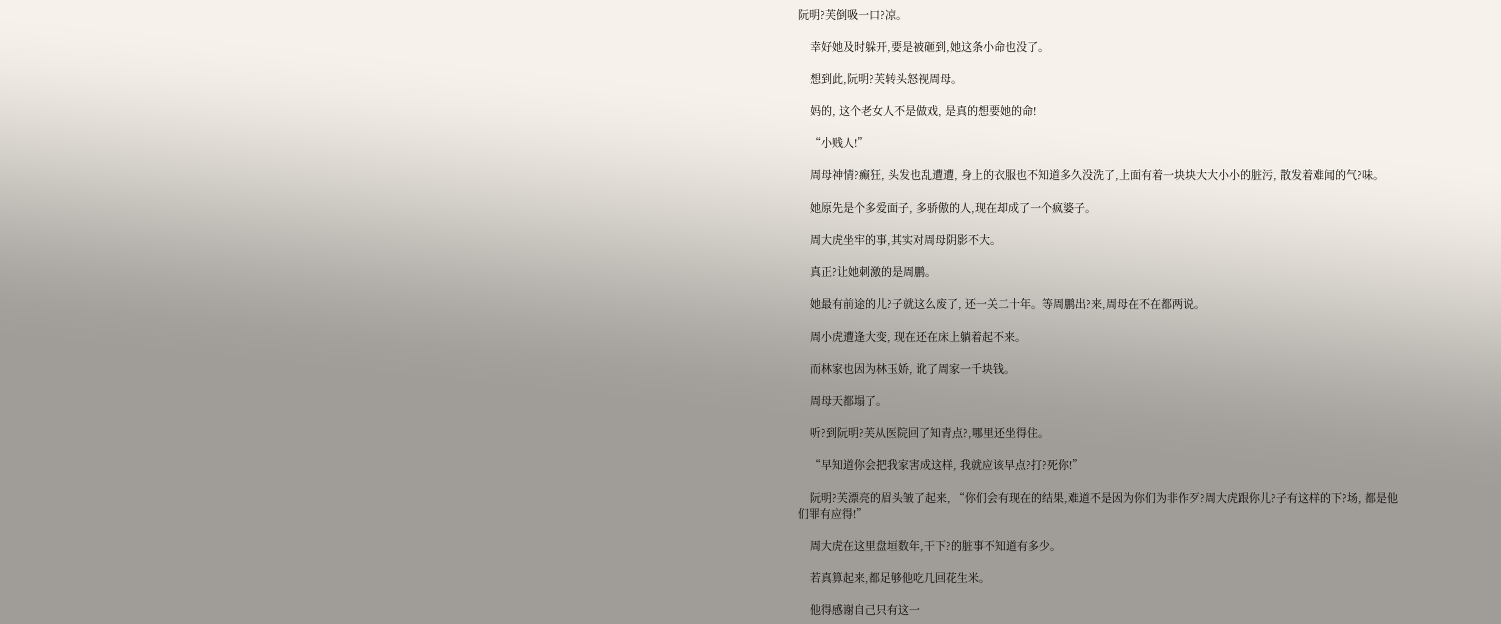阮明?芙倒吸一口?凉。

    幸好她及时躲开,要是被砸到,她这条小命也没了。

    想到此,阮明?芙转头怒视周母。

    妈的, 这个老女人不是做戏, 是真的想要她的命!

    “小贱人!”

    周母神情?癫狂, 头发也乱遭遭, 身上的衣服也不知道多久没洗了,上面有着一块块大大小小的脏污, 散发着难闻的气?味。

    她原先是个多爱面子, 多骄傲的人,现在却成了一个疯婆子。

    周大虎坐牢的事,其实对周母阴影不大。

    真正?让她刺激的是周鹏。

    她最有前途的儿?子就这么废了, 还一关二十年。等周鹏出?来,周母在不在都两说。

    周小虎遭逢大变, 现在还在床上躺着起不来。

    而林家也因为林玉娇, 讹了周家一千块钱。

    周母天都塌了。

    听?到阮明?芙从医院回了知青点?,哪里还坐得住。

    “早知道你会把我家害成这样, 我就应该早点?打?死你!”

    阮明?芙漂亮的眉头皱了起来, “你们会有现在的结果,难道不是因为你们为非作歹?周大虎跟你儿?子有这样的下?场, 都是他们罪有应得!”

    周大虎在这里盘垣数年,干下?的脏事不知道有多少。

    若真算起来,都足够他吃几回花生米。

    他得感谢自己只有这一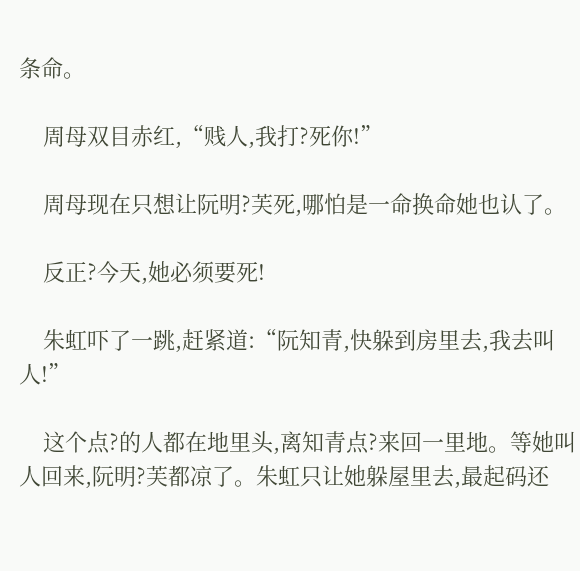条命。

    周母双目赤红,“贱人,我打?死你!”

    周母现在只想让阮明?芙死,哪怕是一命换命她也认了。

    反正?今天,她必须要死!

    朱虹吓了一跳,赶紧道:“阮知青,快躲到房里去,我去叫人!”

    这个点?的人都在地里头,离知青点?来回一里地。等她叫人回来,阮明?芙都凉了。朱虹只让她躲屋里去,最起码还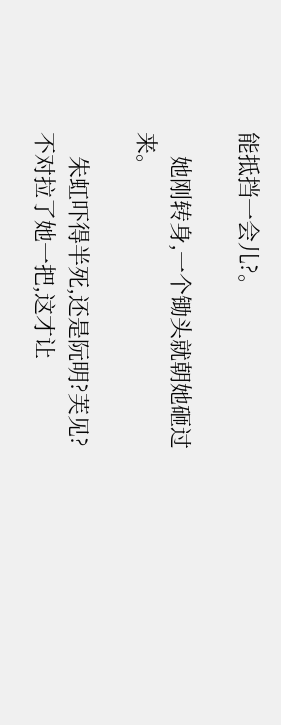能抵挡一会儿?。

    她刚转身,一个锄头就朝她砸过来。

    朱虹吓得半死,还是阮明?芙见?不对拉了她一把,这才让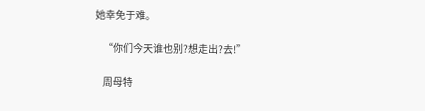她幸免于难。

    “你们今天谁也别?想走出?去!”

    周母特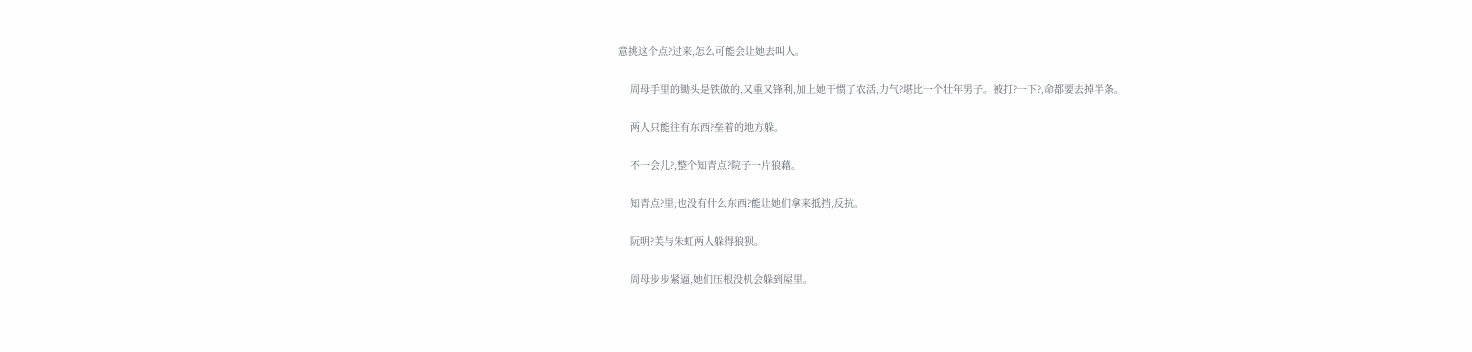意挑这个点?过来,怎么可能会让她去叫人。

    周母手里的锄头是铁做的,又重又锋利,加上她干惯了农活,力气?堪比一个壮年男子。被打?一下?,命都要去掉半条。

    两人只能往有东西?垒着的地方躲。

    不一会儿?,整个知青点?院子一片狼藉。

    知青点?里,也没有什么东西?能让她们拿来抵挡,反抗。

    阮明?芙与朱虹两人躲得狼狈。

    周母步步紧逼,她们压根没机会躲到屋里。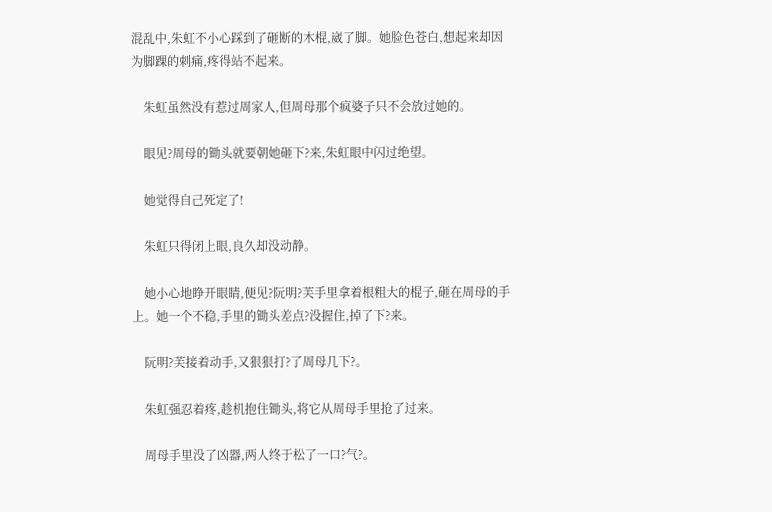混乱中,朱虹不小心踩到了砸断的木棍,崴了脚。她脸色苍白,想起来却因为脚踝的刺痛,疼得站不起来。

    朱虹虽然没有惹过周家人,但周母那个疯婆子只不会放过她的。

    眼见?周母的锄头就要朝她砸下?来,朱虹眼中闪过绝望。

    她觉得自己死定了!

    朱虹只得闭上眼,良久却没动静。

    她小心地睁开眼睛,便见?阮明?芙手里拿着根粗大的棍子,砸在周母的手上。她一个不稳,手里的锄头差点?没握住,掉了下?来。

    阮明?芙接着动手,又狠狠打?了周母几下?。

    朱虹强忍着疼,趁机抱住锄头,将它从周母手里抢了过来。

    周母手里没了凶器,两人终于松了一口?气?。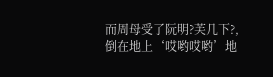而周母受了阮明?芙几下?,倒在地上‘哎哟哎哟’地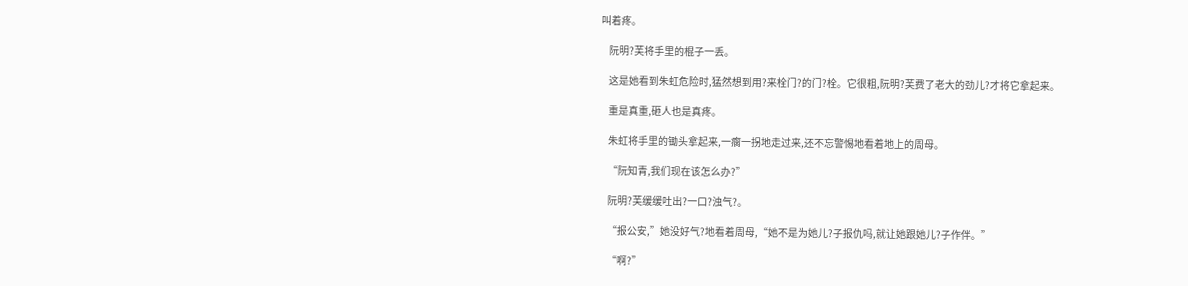叫着疼。

    阮明?芙将手里的棍子一丢。

    这是她看到朱虹危险时,猛然想到用?来栓门?的门?栓。它很粗,阮明?芙费了老大的劲儿?才将它拿起来。

    重是真重,砸人也是真疼。

    朱虹将手里的锄头拿起来,一瘸一拐地走过来,还不忘警惕地看着地上的周母。

    “阮知青,我们现在该怎么办?”

    阮明?芙缓缓吐出?一口?浊气?。

    “报公安,”她没好气?地看着周母,“她不是为她儿?子报仇吗,就让她跟她儿?子作伴。”

    “啊?”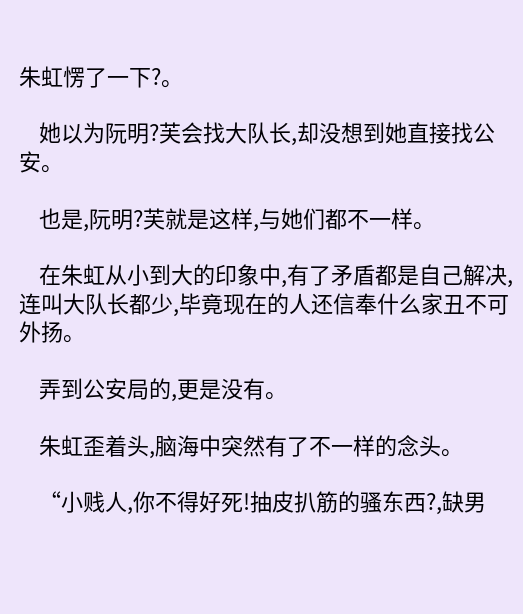朱虹愣了一下?。

    她以为阮明?芙会找大队长,却没想到她直接找公安。

    也是,阮明?芙就是这样,与她们都不一样。

    在朱虹从小到大的印象中,有了矛盾都是自己解决,连叫大队长都少,毕竟现在的人还信奉什么家丑不可外扬。

    弄到公安局的,更是没有。

    朱虹歪着头,脑海中突然有了不一样的念头。

    “小贱人,你不得好死!抽皮扒筋的骚东西?,缺男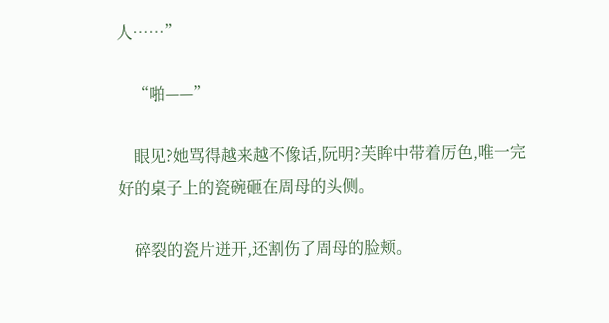人……”

    “啪——”

    眼见?她骂得越来越不像话,阮明?芙眸中带着厉色,唯一完好的桌子上的瓷碗砸在周母的头侧。

    碎裂的瓷片迸开,还割伤了周母的脸颊。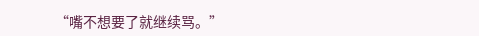“嘴不想要了就继续骂。”